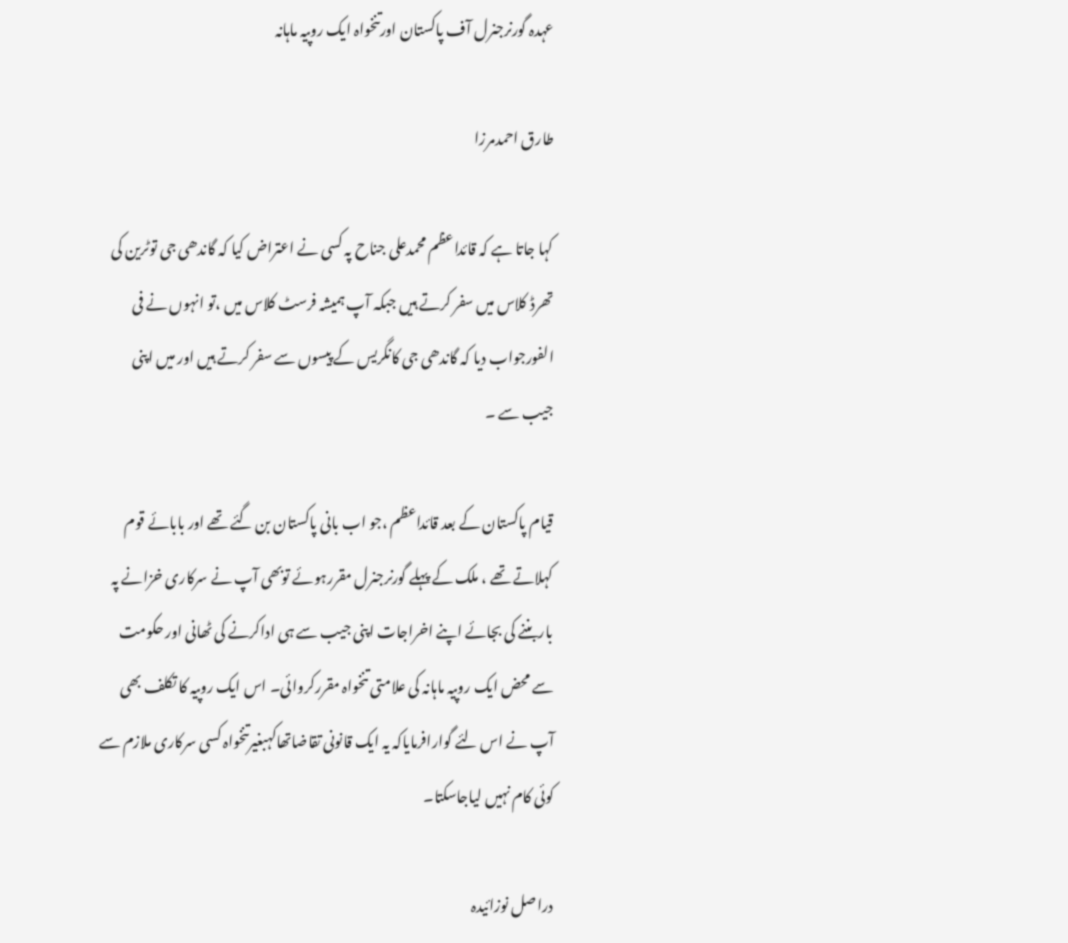عہدہ گورنرجنرل آف پاکستان اورتنخواہ ایک روپیہ ماہانہ

طارق احمدمرزا

کہا جاتا ہے کہ قائداعظم محمدعلی جناح پہ کسی نے اعتراض کیا کہ گاندھی جی توٹرین کی تھرڈ کلاس میں سفر کرتے ہیں جبکہ آپ ہمیشہ فرسٹ کلاس میں ،تو انہوں نے فی الفورجواب دیا کہ گاندھی جی کانگریس کے پیسوں سے سفر کرتے ہیں اور میں اپنی جیب سے ۔

قیام پاکستان کے بعد قائداعظم ،جو اب بانی پاکستان بن گئے تھے اور بابائے قوم کہلاتے تھے ، ملک کے پہلے گورنرجنرل مقررہوئے توبھی آپ نے سرکاری خزانے پہ باربننے کی بجائے اپنے اخراجات اپنی جیب سے ہی اداکرنے کی ٹھانی اور حکومت سے محض ایک روپیہ ماہانہ کی علامتی تنخواہ مقررکروائی۔ اس ایک روپیہ کا تکلف بھی آپ نے اس لئے گوارافرمایاکہ یہ ایک قانونی تقاضاتھاکہبغیرتنخواہ کسی سرکاری ملازم سے کوئی کام نہیں لیاجاسکتا۔

دراصل نوزائیدہ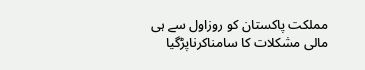مملکت پاکستان کو روزاول سے ہی مالی مشکلات کا سامناکرناپڑگیا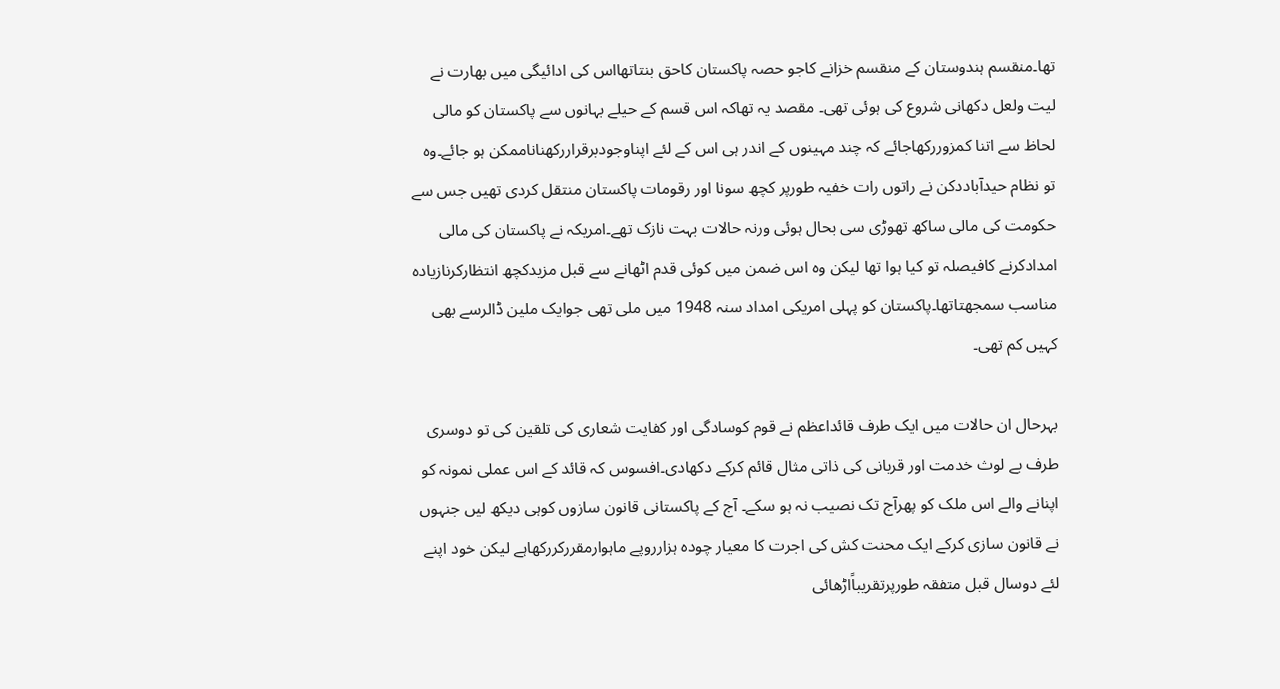تھا۔منقسم ہندوستان کے منقسم خزانے کاجو حصہ پاکستان کاحق بنتاتھااس کی ادائیگی میں بھارت نے لیت ولعل دکھانی شروع کی ہوئی تھی۔ مقصد یہ تھاکہ اس قسم کے حیلے بہانوں سے پاکستان کو مالی لحاظ سے اتنا کمزوررکھاجائے کہ چند مہینوں کے اندر ہی اس کے لئے اپناوجودبرقراررکھناناممکن ہو جائے۔وہ تو نظام حیدآباددکن نے راتوں رات خفیہ طورپر کچھ سونا اور رقومات پاکستان منتقل کردی تھیں جس سے حکومت کی مالی ساکھ تھوڑی سی بحال ہوئی ورنہ حالات بہت نازک تھے۔امریکہ نے پاکستان کی مالی امدادکرنے کافیصلہ تو کیا ہوا تھا لیکن وہ اس ضمن میں کوئی قدم اٹھانے سے قبل مزیدکچھ انتظارکرنازیادہ مناسب سمجھتاتھا۔پاکستان کو پہلی امریکی امداد سنہ 1948 میں ملی تھی جوایک ملین ڈالرسے بھی کہیں کم تھی۔

بہرحال ان حالات میں ایک طرف قائداعظم نے قوم کوسادگی اور کفایت شعاری کی تلقین کی تو دوسری طرف بے لوث خدمت اور قربانی کی ذاتی مثال قائم کرکے دکھادی۔افسوس کہ قائد کے اس عملی نمونہ کو اپنانے والے اس ملک کو پھرآج تک نصیب نہ ہو سکے۔ آج کے پاکستانی قانون سازوں کوہی دیکھ لیں جنہوں نے قانون سازی کرکے ایک محنت کش کی اجرت کا معیار چودہ ہزارروپے ماہوارمقررکررکھاہے لیکن خود اپنے لئے دوسال قبل متفقہ طورپرتقریباًاڑھائی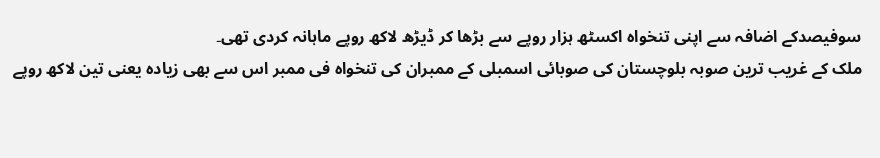سوفیصدکے اضافہ سے اپنی تنخواہ اکسٹھ ہزار روپے سے بڑھا کر ڈیڑھ لاکھ روپے ماہانہ کردی تھی۔
ملک کے غریب ترین صوبہ بلوچستان کی صوبائی اسمبلی کے ممبران کی تنخواہ فی ممبر اس سے بھی زیادہ یعنی تین لاکھ روپے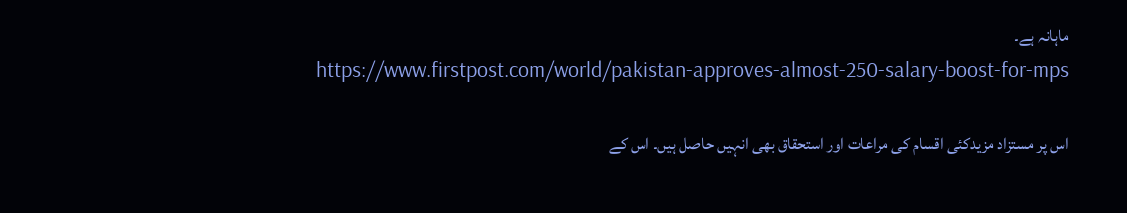ماہانہ ہے۔
https://www.firstpost.com/world/pakistan-approves-almost-250-salary-boost-for-mps

اس پر مستزاد مزیدکئی اقسام کی مراعات اور استحقاق بھی انہیں حاصل ہیں۔ اس کے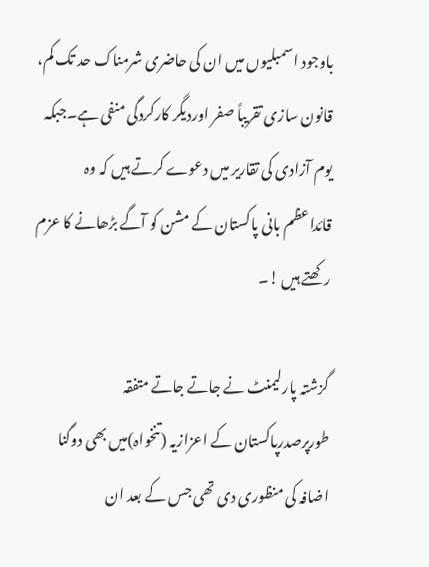باوجود اسمبلیوں میں ان کی حاضری شرمناک حد تک کم، قانون سازی تقریباً صفر اوردیگر کارکردگی منفی ہے۔جبکہ یوم آزادی کی تقاریر میں دعوے کرتے ہیں کہ وہ قائداعظم بانی پاکستان کے مشن کو آگے بڑھانے کا عزم رکھتے ہیں !۔

گزشتہ پارلیمنٹ نے جاتے جاتے متفقہ طورپرصدرپاکستان کے اعزازیہ (تنخواہ)میں بھی دوگنا اضافہ کی منظوری دی تھی جس کے بعد ان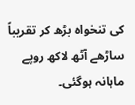کی تنخواہ بڑھ کر تقریباً ساڑھے آٹھ لاکھ روپے ماہانہ ہوگئی۔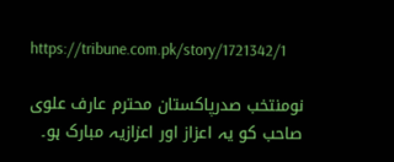https://tribune.com.pk/story/1721342/1

نومنتخب صدرپاکستان محترم عارف علوی صاحب کو یہ اعزاز اور اعزازیہ مبارک ہو۔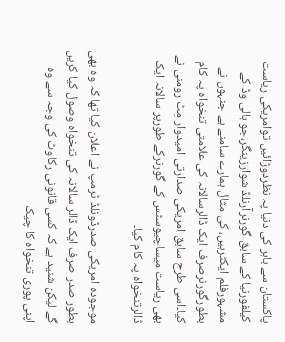پاکستان سے باہر کی دنیا پہ نظردوڑائیں توامریکی ریاست کیلفورنیا کے سابق گورنرآرنلڈ شوارزینگر،جو ہالی وڈ کے مشہورفلم ایکٹرہیں، کی مثال ہمارے سامنے ہے جنہوں نے بطورگورنرصرف ایک ڈالرسالانہ کی علامتی تنخواہ پہ کام کیا۔اسی طرح سابق امریکی صدارتی امیدوار مِٹ رومنی نے بھی ریاست میساچیوسٹس کے گورنرکے طورپر سالانہ ایک ڈالرتنخواہ پہ کام کیا۔

موجودہ امریکی صدرڈونلڈ ٹرمپ نے اعلان کیا تھا کہ وہ بھی بطور صدر صرف ایک ڈالر سالانہ کی تنخواہ وصول کیا کریں گے لیکن شنید ہے کہ کسی قانونی رکاوٹ کی وجہ سے وہ اپنی پوری تنخواہ کا چیک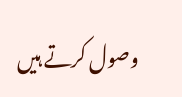وصول کرتے ہیں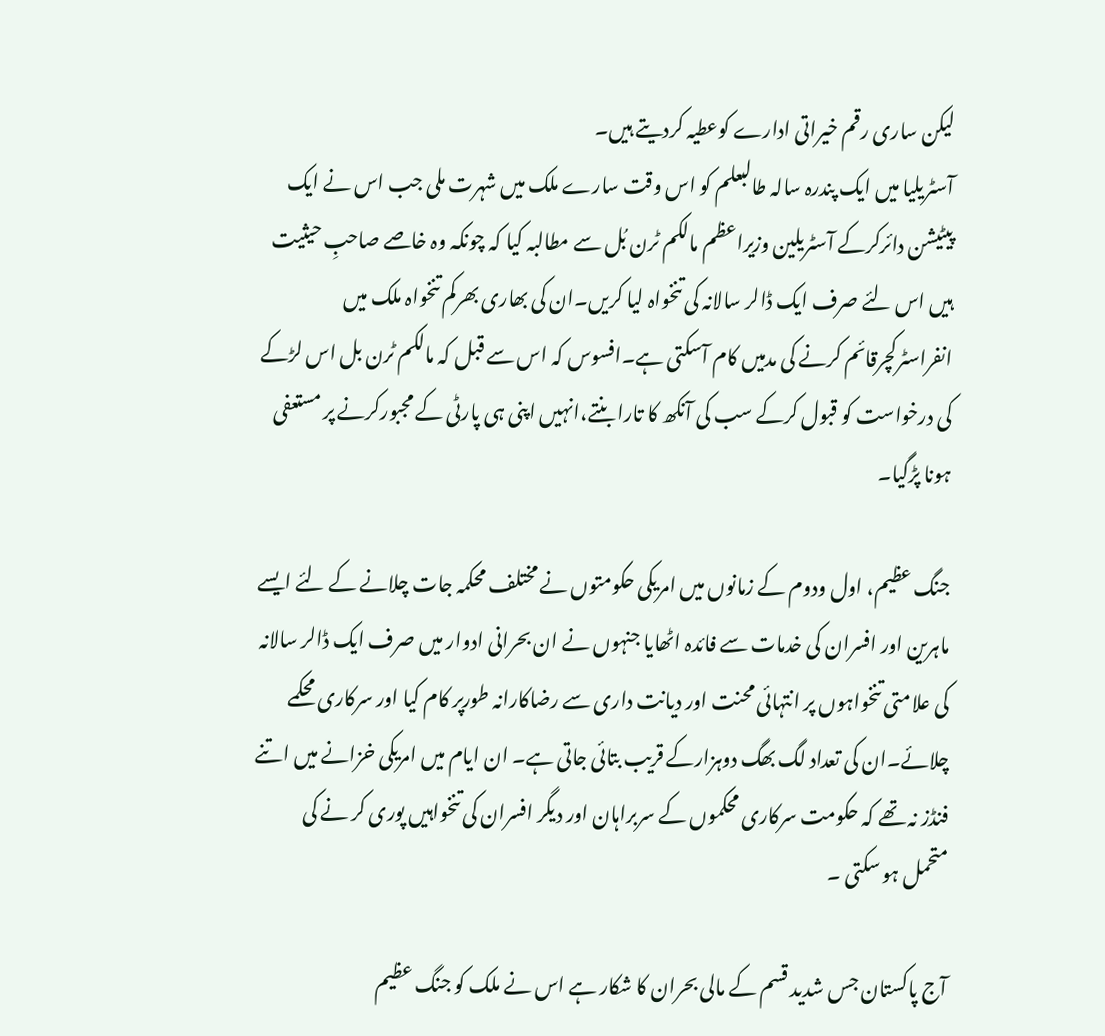لیکن ساری رقم خیراتی ادارے کوعطیہ کردیتے ہیں۔
آسٹریلیا میں ایک پندرہ سالہ طالبعلم کو اس وقت سارے ملک میں شہرت ملی جب اس نے ایک پیٹیشن دائرکرکے آسٹریلین وزیراعظم مالکم ٹرن بُل سے مطالبہ کیا کہ چونکہ وہ خاصے صاحبِ حیثیت ہیں اس لئے صرف ایک ڈالر سالانہ کی تنخواہ لیا کریں۔ان کی بھاری بھرکم تنخواہ ملک میں انفراسٹرکچرقائم کرنے کی مدمیں کام آسکتی ہے۔افسوس کہ اس سے قبل کہ مالکم ٹرن بل اس لڑکے کی درخواست کو قبول کرکے سب کی آنکھ کا تارا بنتے،انہیں اپنی ہی پارٹی کے مجبورکرنے پر مستعفی ہونا پڑگیا۔

جنگ عظیم، اول ودوم کے زمانوں میں امریکی حکومتوں نے مختلف محکمہ جات چلانے کے لئے ایسے ماہرین اور افسران کی خدمات سے فائدہ اٹھایا جنہوں نے ان بحرانی ادوار میں صرف ایک ڈالر سالانہ کی علامتی تنخواہوں پر انتہائی محنت اور دیانت داری سے رضاکارانہ طورپر کام کیا اور سرکاری محکمے چلائے۔ان کی تعداد لگ بھگ دوہزارکے قریب بتائی جاتی ہے۔ ان ایام میں امریکی خزانے میں اتنے فنڈز نہ تھے کہ حکومت سرکاری محکموں کے سربراہان اور دیگر افسران کی تنخواہیں پوری کر نے کی متحمل ہو سکتی ۔

آج پاکستان جس شدید قسم کے مالی بحران کا شکار ہے اس نے ملک کو جنگ عظیم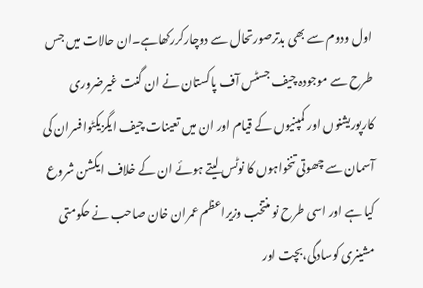اول ودوم سے بھی بدترصورتحال سے دوچارکررکھاہے۔ان حالات میں جس طرح سے موجودہ چیف جسٹس آف پاکستان نے ان گنت غیرضروری کارپوریشنوں اور کمپنیوں کے قیام اور ان میں تعینات چیف ایگزیکٹوافسران کی آسمان سے چھوتی تنخواہوں کا نوٹس لیتے ہوئے ان کے خلاف ایکشن شروع کیا ہے اور اسی طرح نو منتخب وزیراعظم عمران خان صاحب نے حکومتی مشینری کوسادگی،بچت اور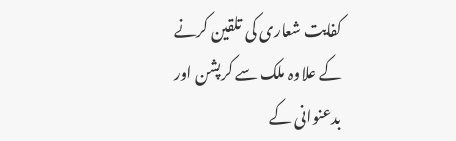کفایت شعاری کی تلقین کرنے کے علاوہ ملک سے کرپشن اور بدعنوانی کے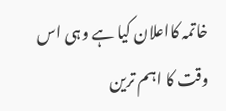خاتمہ کااعلان کیا ہے وہی اس وقت کا اہم ترین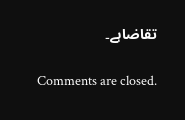تقاضاہے۔

Comments are closed.